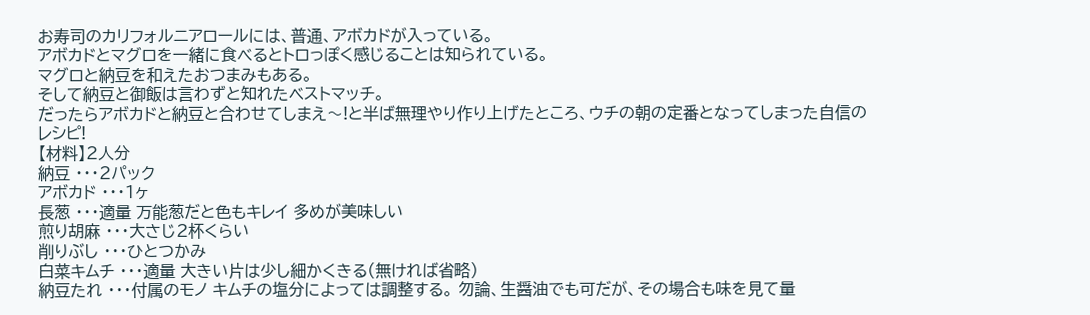お寿司のカリフォルニアロールには、普通、アボカドが入っている。
アボカドとマグロを一緒に食べるとトロっぽく感じることは知られている。
マグロと納豆を和えたおつまみもある。
そして納豆と御飯は言わずと知れたベストマッチ。
だったらアボカドと納豆と合わせてしまえ〜!と半ば無理やり作り上げたところ、ウチの朝の定番となってしまった自信のレシピ!
【材料】2人分
納豆 ・・・2パック
アボカド ・・・1ヶ
長葱 ・・・適量 万能葱だと色もキレイ 多めが美味しい
煎り胡麻 ・・・大さじ2杯くらい
削りぶし ・・・ひとつかみ
白菜キムチ ・・・適量 大きい片は少し細かくきる(無ければ省略)
納豆たれ ・・・付属のモノ キムチの塩分によっては調整する。 勿論、生醤油でも可だが、その場合も味を見て量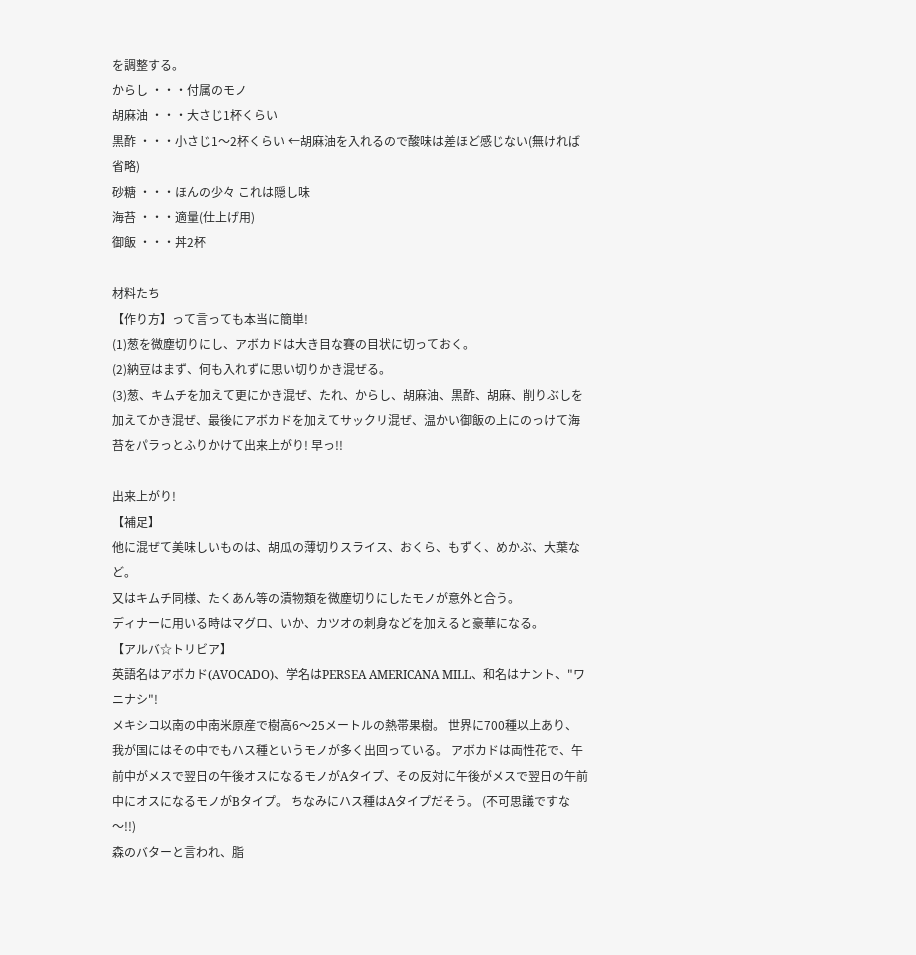を調整する。
からし ・・・付属のモノ
胡麻油 ・・・大さじ1杯くらい
黒酢 ・・・小さじ1〜2杯くらい ←胡麻油を入れるので酸味は差ほど感じない(無ければ省略)
砂糖 ・・・ほんの少々 これは隠し味
海苔 ・・・適量(仕上げ用)
御飯 ・・・丼2杯

材料たち
【作り方】って言っても本当に簡単!
(1)葱を微塵切りにし、アボカドは大き目な賽の目状に切っておく。
(2)納豆はまず、何も入れずに思い切りかき混ぜる。
(3)葱、キムチを加えて更にかき混ぜ、たれ、からし、胡麻油、黒酢、胡麻、削りぶしを加えてかき混ぜ、最後にアボカドを加えてサックリ混ぜ、温かい御飯の上にのっけて海苔をパラっとふりかけて出来上がり! 早っ!!

出来上がり!
【補足】
他に混ぜて美味しいものは、胡瓜の薄切りスライス、おくら、もずく、めかぶ、大葉など。
又はキムチ同様、たくあん等の漬物類を微塵切りにしたモノが意外と合う。
ディナーに用いる時はマグロ、いか、カツオの刺身などを加えると豪華になる。
【アルバ☆トリビア】
英語名はアボカド(AVOCADO)、学名はPERSEA AMERICANA MILL、和名はナント、"ワニナシ"!
メキシコ以南の中南米原産で樹高6〜25メートルの熱帯果樹。 世界に700種以上あり、我が国にはその中でもハス種というモノが多く出回っている。 アボカドは両性花で、午前中がメスで翌日の午後オスになるモノがAタイプ、その反対に午後がメスで翌日の午前中にオスになるモノがBタイプ。 ちなみにハス種はAタイプだそう。 (不可思議ですな〜!!)
森のバターと言われ、脂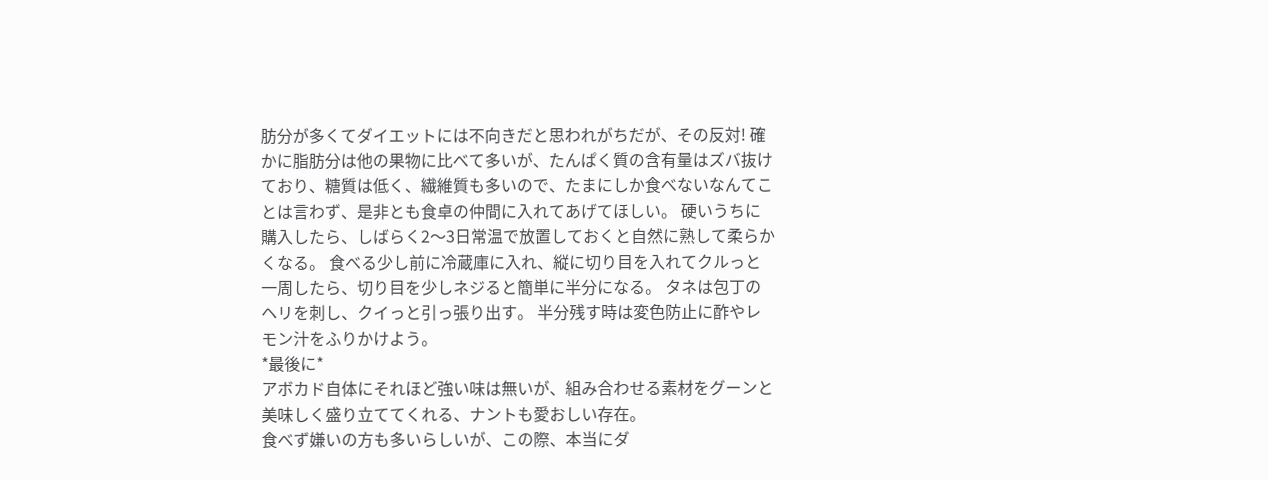肪分が多くてダイエットには不向きだと思われがちだが、その反対! 確かに脂肪分は他の果物に比べて多いが、たんぱく質の含有量はズバ抜けており、糖質は低く、繊維質も多いので、たまにしか食べないなんてことは言わず、是非とも食卓の仲間に入れてあげてほしい。 硬いうちに購入したら、しばらく2〜3日常温で放置しておくと自然に熟して柔らかくなる。 食べる少し前に冷蔵庫に入れ、縦に切り目を入れてクルっと一周したら、切り目を少しネジると簡単に半分になる。 タネは包丁のヘリを刺し、クイっと引っ張り出す。 半分残す時は変色防止に酢やレモン汁をふりかけよう。
*最後に*
アボカド自体にそれほど強い味は無いが、組み合わせる素材をグーンと美味しく盛り立ててくれる、ナントも愛おしい存在。
食べず嫌いの方も多いらしいが、この際、本当にダ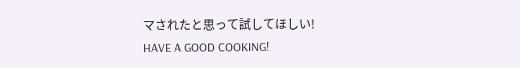マされたと思って試してほしい!
HAVE A GOOD COOKING!